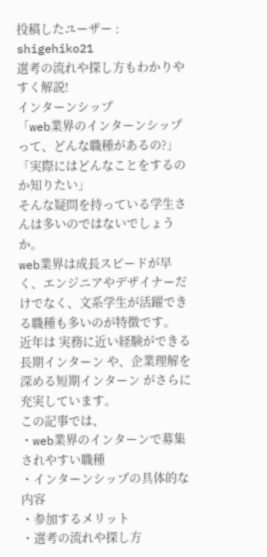投稿したユーザー : shigehiko21
選考の流れや探し方もわかりやすく解説!
インターンシップ
「web業界のインターンシップって、どんな職種があるの?」
「実際にはどんなことをするのか知りたい」
そんな疑問を持っている学生さんは多いのではないでしょうか。
web業界は成長スピードが早く、エンジニアやデザイナーだけでなく、文系学生が活躍できる職種も多いのが特徴です。
近年は 実務に近い経験ができる長期インターン や、企業理解を深める短期インターン がさらに充実しています。
この記事では、
・web業界のインターンで募集されやすい職種
・インターンシップの具体的な内容
・参加するメリット
・選考の流れや探し方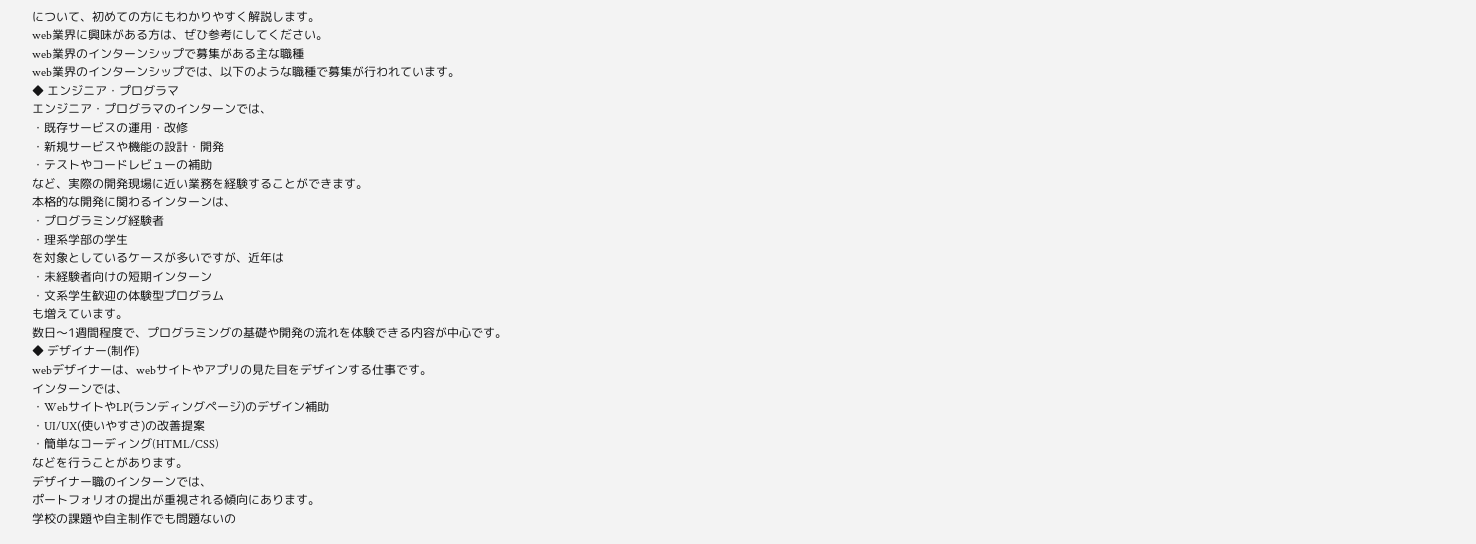について、初めての方にもわかりやすく解説します。
web業界に興味がある方は、ぜひ参考にしてください。
web業界のインターンシップで募集がある主な職種
web業界のインターンシップでは、以下のような職種で募集が行われています。
◆ エンジニア・プログラマ
エンジニア・プログラマのインターンでは、
・既存サービスの運用・改修
・新規サービスや機能の設計・開発
・テストやコードレビューの補助
など、実際の開発現場に近い業務を経験することができます。
本格的な開発に関わるインターンは、
・プログラミング経験者
・理系学部の学生
を対象としているケースが多いですが、近年は
・未経験者向けの短期インターン
・文系学生歓迎の体験型プログラム
も増えています。
数日〜1週間程度で、プログラミングの基礎や開発の流れを体験できる内容が中心です。
◆ デザイナー(制作)
webデザイナーは、webサイトやアプリの見た目をデザインする仕事です。
インターンでは、
・WebサイトやLP(ランディングページ)のデザイン補助
・UI/UX(使いやすさ)の改善提案
・簡単なコーディング(HTML/CSS)
などを行うことがあります。
デザイナー職のインターンでは、
ポートフォリオの提出が重視される傾向にあります。
学校の課題や自主制作でも問題ないの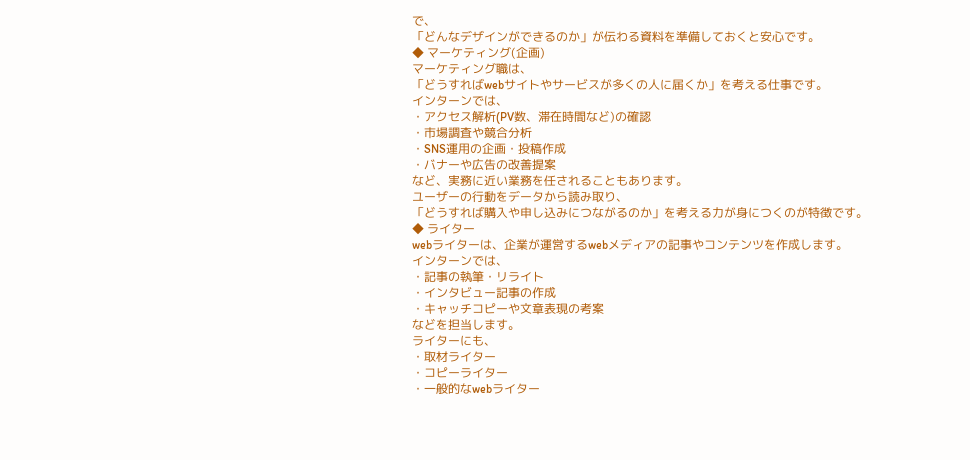で、
「どんなデザインができるのか」が伝わる資料を準備しておくと安心です。
◆ マーケティング(企画)
マーケティング職は、
「どうすればwebサイトやサービスが多くの人に届くか」を考える仕事です。
インターンでは、
・アクセス解析(PV数、滞在時間など)の確認
・市場調査や競合分析
・SNS運用の企画・投稿作成
・バナーや広告の改善提案
など、実務に近い業務を任されることもあります。
ユーザーの行動をデータから読み取り、
「どうすれば購入や申し込みにつながるのか」を考える力が身につくのが特徴です。
◆ ライター
webライターは、企業が運営するwebメディアの記事やコンテンツを作成します。
インターンでは、
・記事の執筆・リライト
・インタビュー記事の作成
・キャッチコピーや文章表現の考案
などを担当します。
ライターにも、
・取材ライター
・コピーライター
・一般的なwebライター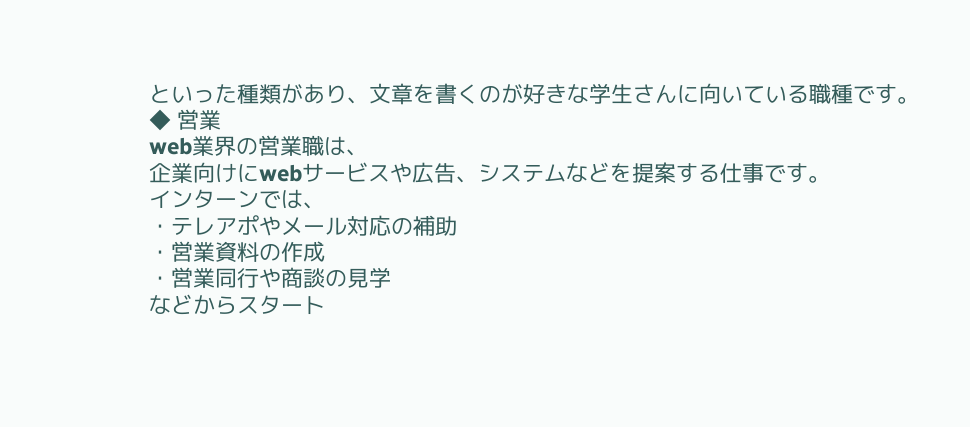といった種類があり、文章を書くのが好きな学生さんに向いている職種です。
◆ 営業
web業界の営業職は、
企業向けにwebサービスや広告、システムなどを提案する仕事です。
インターンでは、
・テレアポやメール対応の補助
・営業資料の作成
・営業同行や商談の見学
などからスタート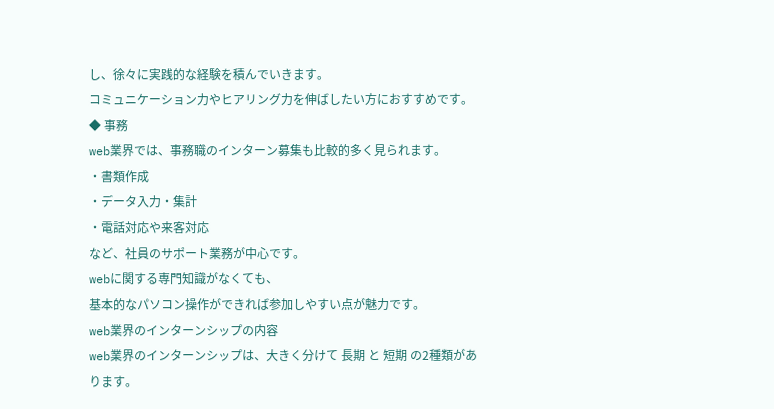し、徐々に実践的な経験を積んでいきます。
コミュニケーション力やヒアリング力を伸ばしたい方におすすめです。
◆ 事務
web業界では、事務職のインターン募集も比較的多く見られます。
・書類作成
・データ入力・集計
・電話対応や来客対応
など、社員のサポート業務が中心です。
webに関する専門知識がなくても、
基本的なパソコン操作ができれば参加しやすい点が魅力です。
web業界のインターンシップの内容
web業界のインターンシップは、大きく分けて 長期 と 短期 の2種類があります。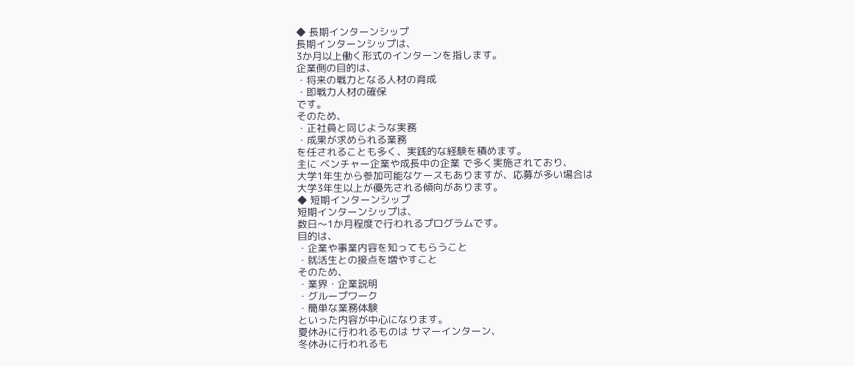◆ 長期インターンシップ
長期インターンシップは、
3か月以上働く形式のインターンを指します。
企業側の目的は、
・将来の戦力となる人材の育成
・即戦力人材の確保
です。
そのため、
・正社員と同じような実務
・成果が求められる業務
を任されることも多く、実践的な経験を積めます。
主に ベンチャー企業や成長中の企業 で多く実施されており、
大学1年生から参加可能なケースもありますが、応募が多い場合は
大学3年生以上が優先される傾向があります。
◆ 短期インターンシップ
短期インターンシップは、
数日〜1か月程度で行われるプログラムです。
目的は、
・企業や事業内容を知ってもらうこと
・就活生との接点を増やすこと
そのため、
・業界・企業説明
・グループワーク
・簡単な業務体験
といった内容が中心になります。
夏休みに行われるものは サマーインターン、
冬休みに行われるも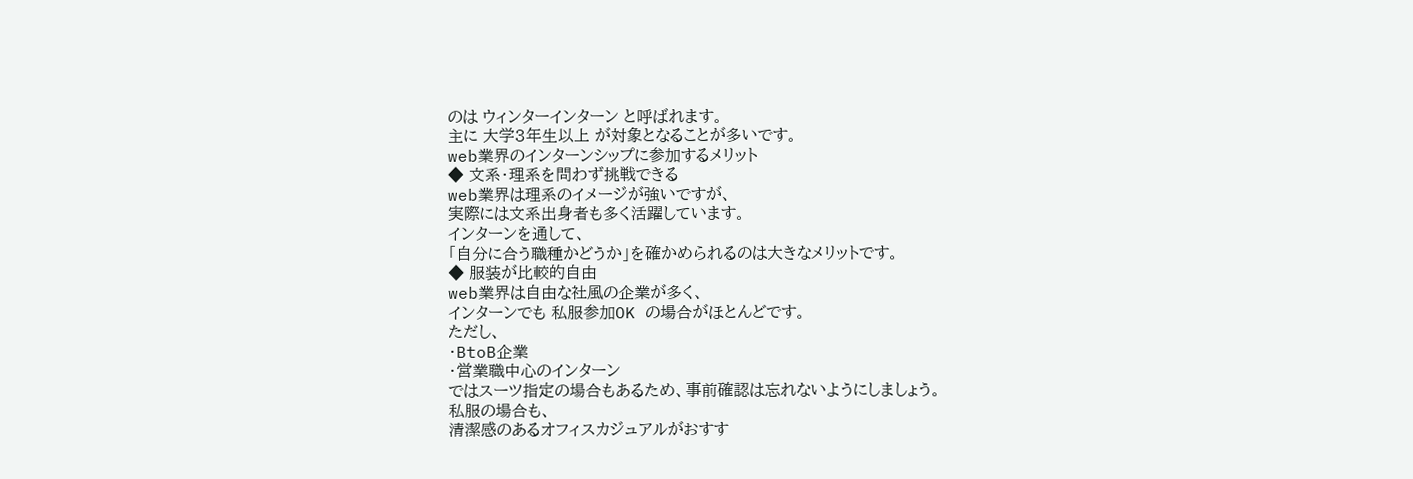のは ウィンターインターン と呼ばれます。
主に 大学3年生以上 が対象となることが多いです。
web業界のインターンシップに参加するメリット
◆ 文系・理系を問わず挑戦できる
web業界は理系のイメージが強いですが、
実際には文系出身者も多く活躍しています。
インターンを通して、
「自分に合う職種かどうか」を確かめられるのは大きなメリットです。
◆ 服装が比較的自由
web業界は自由な社風の企業が多く、
インターンでも 私服参加OK の場合がほとんどです。
ただし、
・BtoB企業
・営業職中心のインターン
ではスーツ指定の場合もあるため、事前確認は忘れないようにしましょう。
私服の場合も、
清潔感のあるオフィスカジュアルがおすす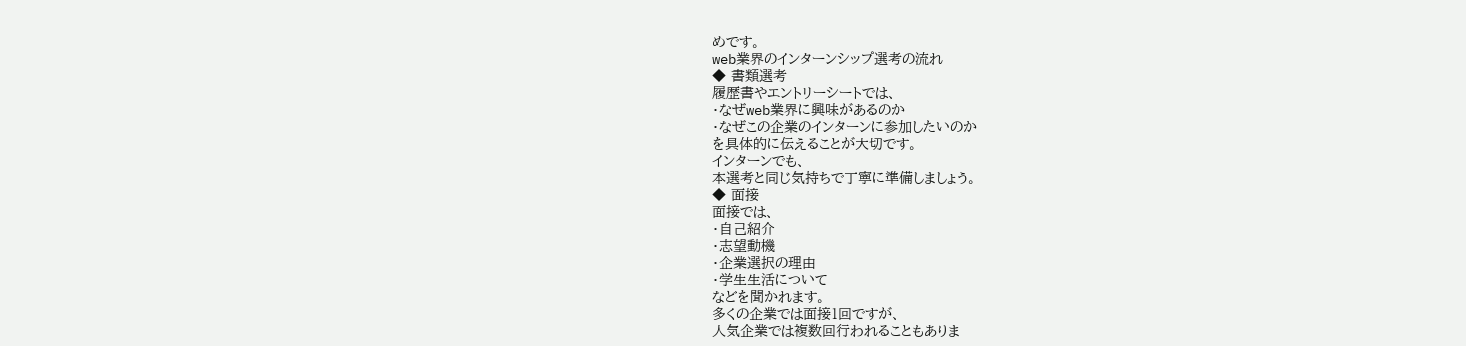めです。
web業界のインターンシップ選考の流れ
◆ 書類選考
履歴書やエントリーシートでは、
・なぜweb業界に興味があるのか
・なぜこの企業のインターンに参加したいのか
を具体的に伝えることが大切です。
インターンでも、
本選考と同じ気持ちで丁寧に準備しましょう。
◆ 面接
面接では、
・自己紹介
・志望動機
・企業選択の理由
・学生生活について
などを聞かれます。
多くの企業では面接1回ですが、
人気企業では複数回行われることもありま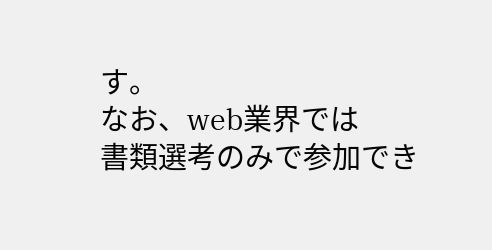す。
なお、web業界では
書類選考のみで参加でき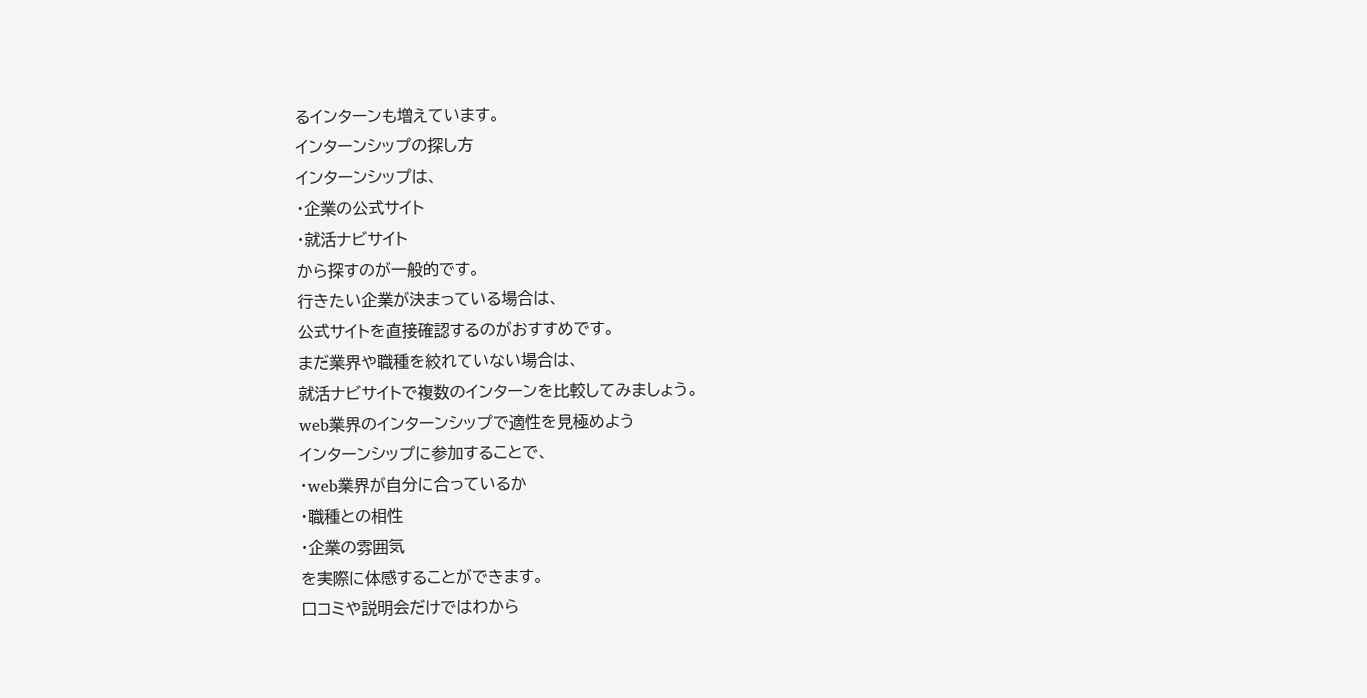るインターンも増えています。
インターンシップの探し方
インターンシップは、
・企業の公式サイト
・就活ナビサイト
から探すのが一般的です。
行きたい企業が決まっている場合は、
公式サイトを直接確認するのがおすすめです。
まだ業界や職種を絞れていない場合は、
就活ナビサイトで複数のインターンを比較してみましょう。
web業界のインターンシップで適性を見極めよう
インターンシップに参加することで、
・web業界が自分に合っているか
・職種との相性
・企業の雰囲気
を実際に体感することができます。
口コミや説明会だけではわから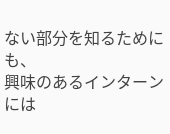ない部分を知るためにも、
興味のあるインターンには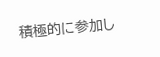積極的に参加し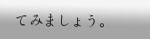てみましょう。